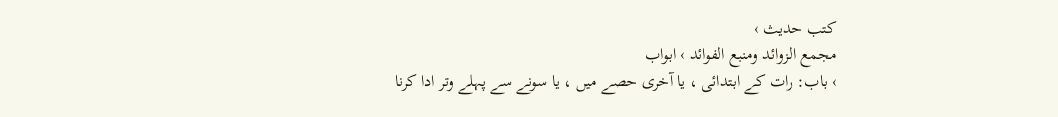کتب حدیث ›
مجمع الزوائد ومنبع الفوائد › ابواب
› باب: رات کے ابتدائی ، یا آخری حصے میں ، یا سونے سے پہلے وتر ادا کرنا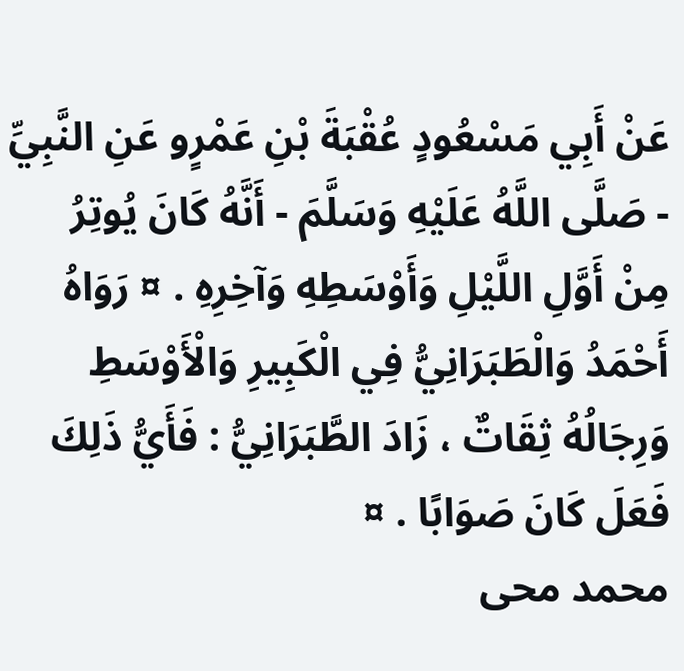عَنْ أَبِي مَسْعُودٍ عُقْبَةَ بْنِ عَمْرٍو عَنِ النَّبِيِّ - صَلَّى اللَّهُ عَلَيْهِ وَسَلَّمَ - أَنَّهُ كَانَ يُوتِرُ مِنْ أَوَّلِ اللَّيْلِ وَأَوْسَطِهِ وَآخِرِهِ . ¤ رَوَاهُ أَحْمَدُ وَالْطَبَرَانِيُّ فِي الْكَبِيرِ وَالْأَوْسَطِ وَرِجَالُهُ ثِقَاتٌ ، زَادَ الطَّبَرَانِيُّ : فَأَيُّ ذَلِكَ فَعَلَ كَانَ صَوَابًا . ¤
محمد محی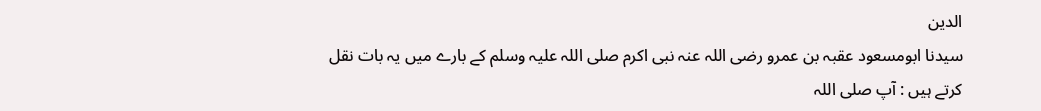الدین
سیدنا ابومسعود عقبہ بن عمرو رضی اللہ عنہ نبی اکرم صلی اللہ علیہ وسلم کے بارے میں یہ بات نقل کرتے ہیں : آپ صلی اللہ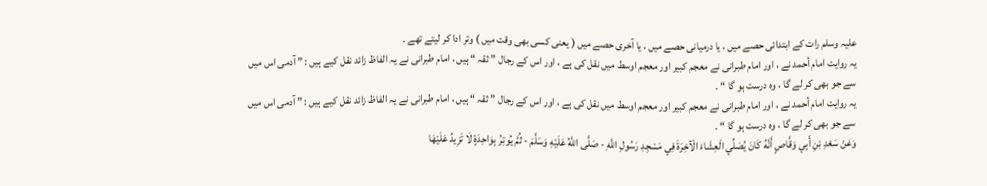علیہ وسلم رات کے ابتدائی حصے میں ، یا درمیانی حصے میں ، یا آخری حصے میں ( یعنی کسی بھی وقت میں ) وتر ادا کر لیتے تھے ۔
یہ روایت امام أحمد نے ، اور امام طبرانی نے معجم کبیر اور معجم اوسط میں نقل کی ہے ، اور اس کے رجال ” ثقہ “ ہیں ، امام طبرانی نے یہ الفاظ زائد نقل کیے ہیں : ” آدمی اس میں سے جو بھی کر لے گا ، وہ درست ہو گا “ ۔
یہ روایت امام أحمد نے ، اور امام طبرانی نے معجم کبیر اور معجم اوسط میں نقل کی ہے ، اور اس کے رجال ” ثقہ “ ہیں ، امام طبرانی نے یہ الفاظ زائد نقل کیے ہیں : ” آدمی اس میں سے جو بھی کر لے گا ، وہ درست ہو گا “ ۔
وَعَنْ سَعْدِ بْنِ أَبِي وَقَّاصٍ أَنَّهُ كَانَ يُصَلِّي الْعِشَاءَ الْآخِرَةَ فِي مَسْجِدِ رَسُولِ اللَّهِ - صَلَّى اللَّهُ عَلَيْهِ وَسَلَّمَ - ثُمَّ يُوتِرُ بِوَاحِدَةٍ لَا تَزِيدُ عَلَيْهَا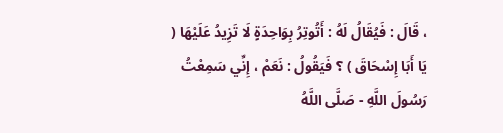، قَالَ : فَيُقَالُ لَهُ : أَتُوتِرُ بِوَاحِدَةٍ لَا تَزِيدُ عَلَيْهَا ( يَا أَبَا إِسْحَاقَ ) ؟ فَيَقُولُ : نَعَمْ ، إِنِّي سَمِعْتُ رَسُولَ اللَّهِ - صَلَّى اللَّهُ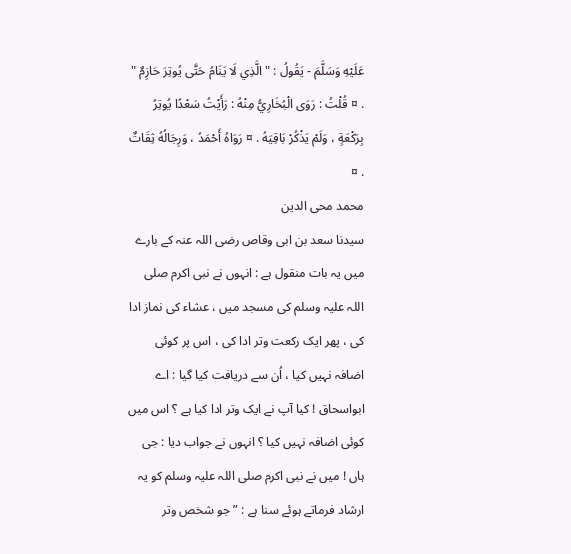عَلَيْهِ وَسَلَّمَ - يَقُولُ : " الَّذِي لَا يَنَامُ حَتَّى يُوتِرَ حَازِمٌ " . ¤ قُلْتُ : رَوَى الْبُخَارِيُّ مِنْهُ : رَأَيْتُ سَعْدًا يُوتِرُ بِرَكْعَةٍ ، وَلَمْ يَذْكُرْ بَاقِيَهُ . ¤ رَوَاهُ أَحْمَدُ ، وَرِجَالُهُ ثِقَاتٌ . ¤
محمد محی الدین
سیدنا سعد بن ابی وقاص رضی اللہ عنہ کے بارے میں یہ بات منقول ہے : انہوں نے نبی اکرم صلی اللہ علیہ وسلم کی مسجد میں ، عشاء کی نماز ادا کی ، پھر ایک رکعت وتر ادا کی ، اس پر کوئی اضافہ نہیں کیا ، اُن سے دریافت کیا گیا : اے ابواسحاق ! کیا آپ نے ایک وتر ادا کیا ہے ؟ اس میں کوئی اضافہ نہیں کیا ؟ انہوں نے جواب دیا : جی ہاں ! میں نے نبی اکرم صلی اللہ علیہ وسلم کو یہ ارشاد فرماتے ہوئے سنا ہے : ” جو شخص وتر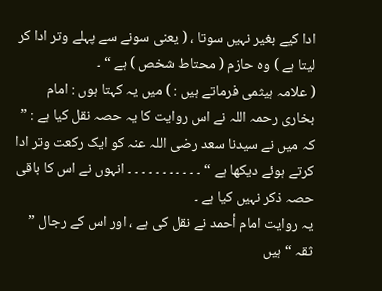ادا کیے بغیر نہیں سوتا ، ( یعنی سونے سے پہلے وتر ادا کر لیتا ہے ) وہ حازم ( محتاط شخص ) ہے “ ۔
( علامہ ہیثمی فرماتے ہیں : ) میں یہ کہتا ہوں : امام بخاری رحمہ اللہ نے اس روایت کا یہ حصہ نقل کیا ہے : ” کہ میں نے سیدنا سعد رضی اللہ عنہ کو ایک رکعت وتر ادا کرتے ہوئے دیکھا ہے “ ۔ ۔ ۔ ۔ ۔ ۔ ۔ ۔ ۔ ۔ ۔ انہوں نے اس کا باقی حصہ ذکر نہیں کیا ہے ۔
یہ روایت امام أحمد نے نقل کی ہے ، اور اس کے رجال ” ثقہ “ ہیں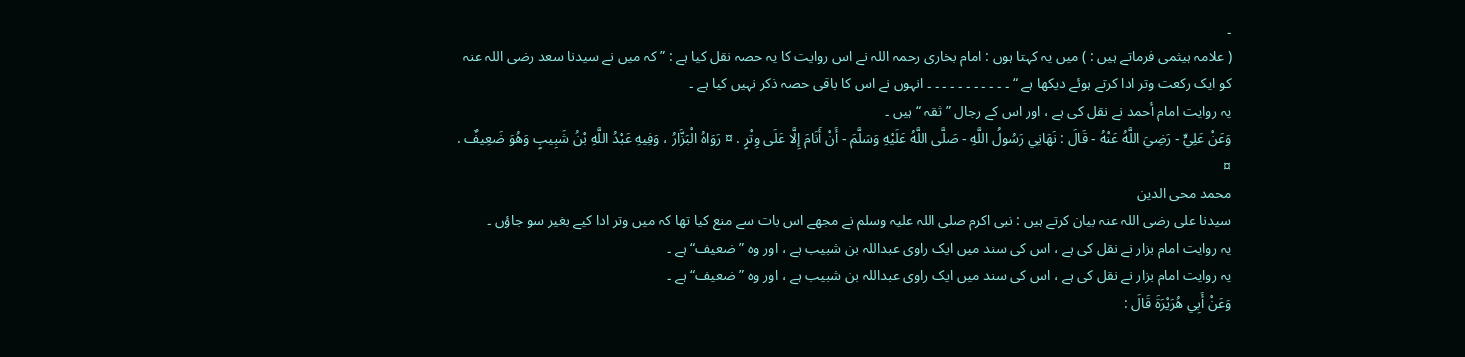۔
( علامہ ہیثمی فرماتے ہیں : ) میں یہ کہتا ہوں : امام بخاری رحمہ اللہ نے اس روایت کا یہ حصہ نقل کیا ہے : ” کہ میں نے سیدنا سعد رضی اللہ عنہ کو ایک رکعت وتر ادا کرتے ہوئے دیکھا ہے “ ۔ ۔ ۔ ۔ ۔ ۔ ۔ ۔ ۔ ۔ ۔ انہوں نے اس کا باقی حصہ ذکر نہیں کیا ہے ۔
یہ روایت امام أحمد نے نقل کی ہے ، اور اس کے رجال ” ثقہ “ ہیں ۔
وَعَنْ عَلِيٍّ - رَضِيَ اللَّهُ عَنْهُ - قَالَ : نَهَانِي رَسُولُ اللَّهِ - صَلَّى اللَّهُ عَلَيْهِ وَسَلَّمَ - أَنْ أَنَامَ إِلَّا عَلَى وِتْرٍ . ¤ رَوَاهُ الْبَزَّارُ ، وَفِيهِ عَبْدُ اللَّهِ بْنُ شَبِيبٍ وَهُوَ ضَعِيفٌ . ¤
محمد محی الدین
سیدنا علی رضی اللہ عنہ بیان کرتے ہیں : نبی اکرم صلی اللہ علیہ وسلم نے مجھے اس بات سے منع کیا تھا کہ میں وتر ادا کیے بغیر سو جاؤں ۔
یہ روایت امام بزار نے نقل کی ہے ، اس کی سند میں ایک راوی عبداللہ بن شبیب ہے ، اور وہ ” ضعیف“ ہے ۔
یہ روایت امام بزار نے نقل کی ہے ، اس کی سند میں ایک راوی عبداللہ بن شبیب ہے ، اور وہ ” ضعیف“ ہے ۔
وَعَنْ أَبِي هُرَيْرَةَ قَالَ :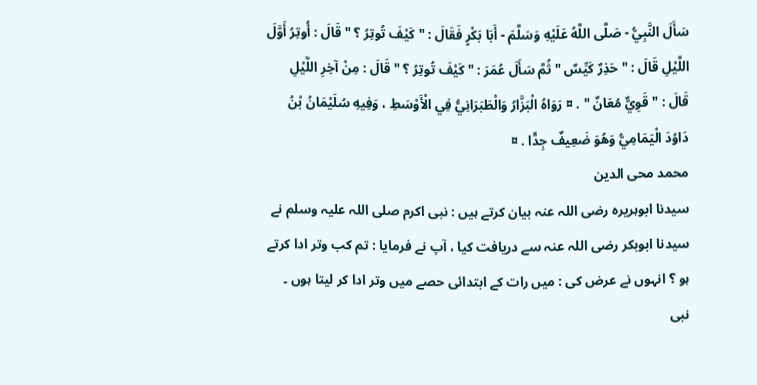سَأَلَ النَّبِيُّ - صَلَّى اللَّهُ عَلَيْهِ وَسَلَّمَ - أَبَا بَكْرٍ فَقَالَ : " كَيْفَ تُوتِرُ ؟ " قَالَ : أُوتِرُ أَوَّلَ اللَّيْلِ قَالَ : " حَذِرٌ كَيِّسٌ " ثُمَّ سَأَلَ عُمَرَ : " كَيْفَ تُوتِرُ ؟ " قَالَ : مِنْ آخِرِ اللَّيْلِ قَالَ : " قَوِيٌّ مُعَانٌ " . ¤ رَوَاهُ الْبَزَّارُ وَالْطَبَرَانِيُّ فِي الْأَوْسَطِ ، وَفِيهِ سُلَيْمَانُ بْنُ دَاوُدَ الْيَمَامِيُّ وَهُوَ ضَعِيفٌ جِدًّا . ¤
محمد محی الدین
سیدنا ابوہریرہ رضی اللہ عنہ بیان کرتے ہیں : نبی اکرم صلی اللہ علیہ وسلم نے سیدنا ابوبکر رضی اللہ عنہ سے دریافت کیا ، آپ نے فرمایا : تم کب وتر ادا کرتے ہو ؟ انہوں نے عرض کی : میں رات کے ابتدائی حصے میں وتر ادا کر لیتا ہوں ۔ نبی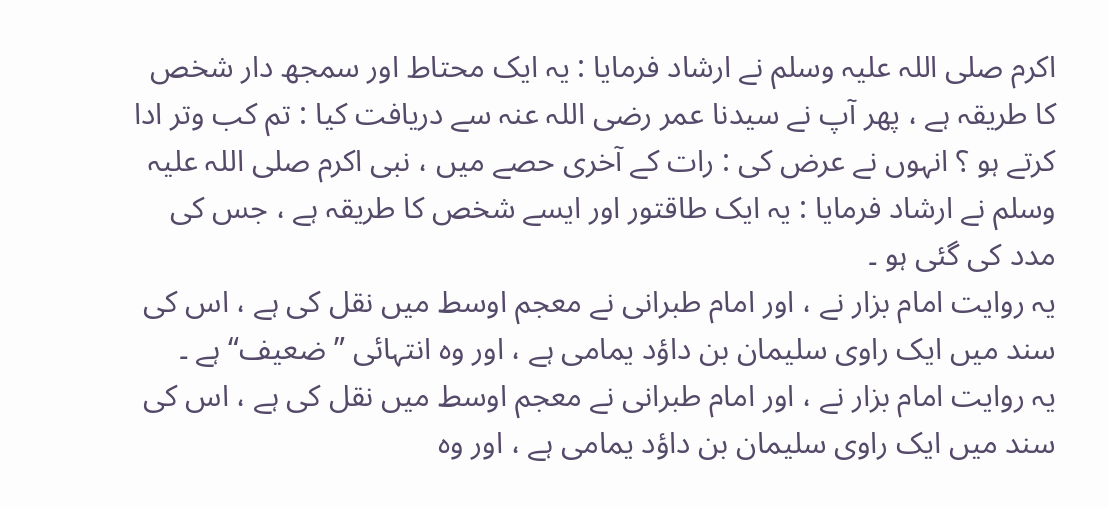اکرم صلی اللہ علیہ وسلم نے ارشاد فرمایا : یہ ایک محتاط اور سمجھ دار شخص کا طریقہ ہے ، پھر آپ نے سیدنا عمر رضی اللہ عنہ سے دریافت کیا : تم کب وتر ادا کرتے ہو ؟ انہوں نے عرض کی : رات کے آخری حصے میں ، نبی اکرم صلی اللہ علیہ وسلم نے ارشاد فرمایا : یہ ایک طاقتور اور ایسے شخص کا طریقہ ہے ، جس کی مدد کی گئی ہو ۔
یہ روایت امام بزار نے ، اور امام طبرانی نے معجم اوسط میں نقل کی ہے ، اس کی سند میں ایک راوی سلیمان بن داؤد یمامی ہے ، اور وہ انتہائی ” ضعیف“ ہے ۔
یہ روایت امام بزار نے ، اور امام طبرانی نے معجم اوسط میں نقل کی ہے ، اس کی سند میں ایک راوی سلیمان بن داؤد یمامی ہے ، اور وہ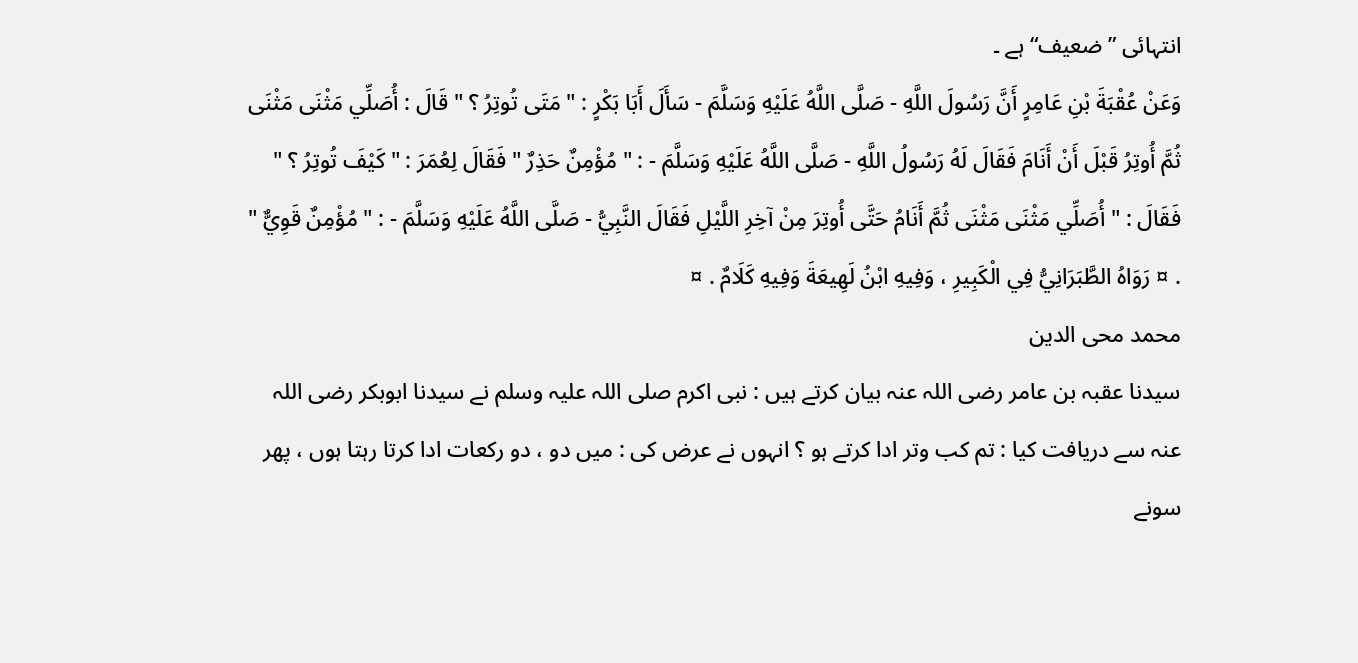انتہائی ” ضعیف“ ہے ۔
وَعَنْ عُقْبَةَ بْنِ عَامِرٍ أَنَّ رَسُولَ اللَّهِ - صَلَّى اللَّهُ عَلَيْهِ وَسَلَّمَ - سَأَلَ أَبَا بَكْرٍ : " مَتَى تُوتِرُ ؟ " قَالَ : أُصَلِّي مَثْنَى مَثْنَى ثُمَّ أُوتِرُ قَبْلَ أَنْ أَنَامَ فَقَالَ لَهُ رَسُولُ اللَّهِ - صَلَّى اللَّهُ عَلَيْهِ وَسَلَّمَ - : " مُؤْمِنٌ حَذِرٌ " فَقَالَ لِعُمَرَ : " كَيْفَ تُوتِرُ ؟ " فَقَالَ : " أُصَلِّي مَثْنَى مَثْنَى ثُمَّ أَنَامُ حَتَّى أُوتِرَ مِنْ آخِرِ اللَّيْلِ فَقَالَ النَّبِيُّ - صَلَّى اللَّهُ عَلَيْهِ وَسَلَّمَ - : " مُؤْمِنٌ قَوِيٌّ " . ¤ رَوَاهُ الطَّبَرَانِيُّ فِي الْكَبِيرِ ، وَفِيهِ ابْنُ لَهِيعَةَ وَفِيهِ كَلَامٌ . ¤
محمد محی الدین
سیدنا عقبہ بن عامر رضی اللہ عنہ بیان کرتے ہیں : نبی اکرم صلی اللہ علیہ وسلم نے سیدنا ابوبکر رضی اللہ عنہ سے دریافت کیا : تم کب وتر ادا کرتے ہو ؟ انہوں نے عرض کی : میں دو ، دو رکعات ادا کرتا رہتا ہوں ، پھر سونے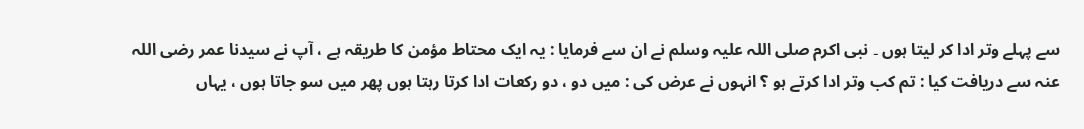سے پہلے وتر ادا کر لیتا ہوں ۔ نبی اکرم صلی اللہ علیہ وسلم نے ان سے فرمایا : یہ ایک محتاط مؤمن کا طریقہ ہے ، آپ نے سیدنا عمر رضی اللہ عنہ سے دریافت کیا : تم کب وتر ادا کرتے ہو ؟ انہوں نے عرض کی : میں دو ، دو رکعات ادا کرتا رہتا ہوں پھر میں سو جاتا ہوں ، یہاں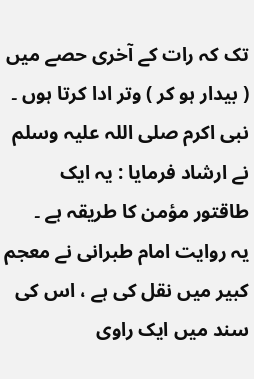تک کہ رات کے آخری حصے میں ( بیدار ہو کر ) وتر ادا کرتا ہوں ۔ نبی اکرم صلی اللہ علیہ وسلم نے ارشاد فرمایا : یہ ایک طاقتور مؤمن کا طریقہ ہے ۔
یہ روایت امام طبرانی نے معجم کبیر میں نقل کی ہے ، اس کی سند میں ایک راوی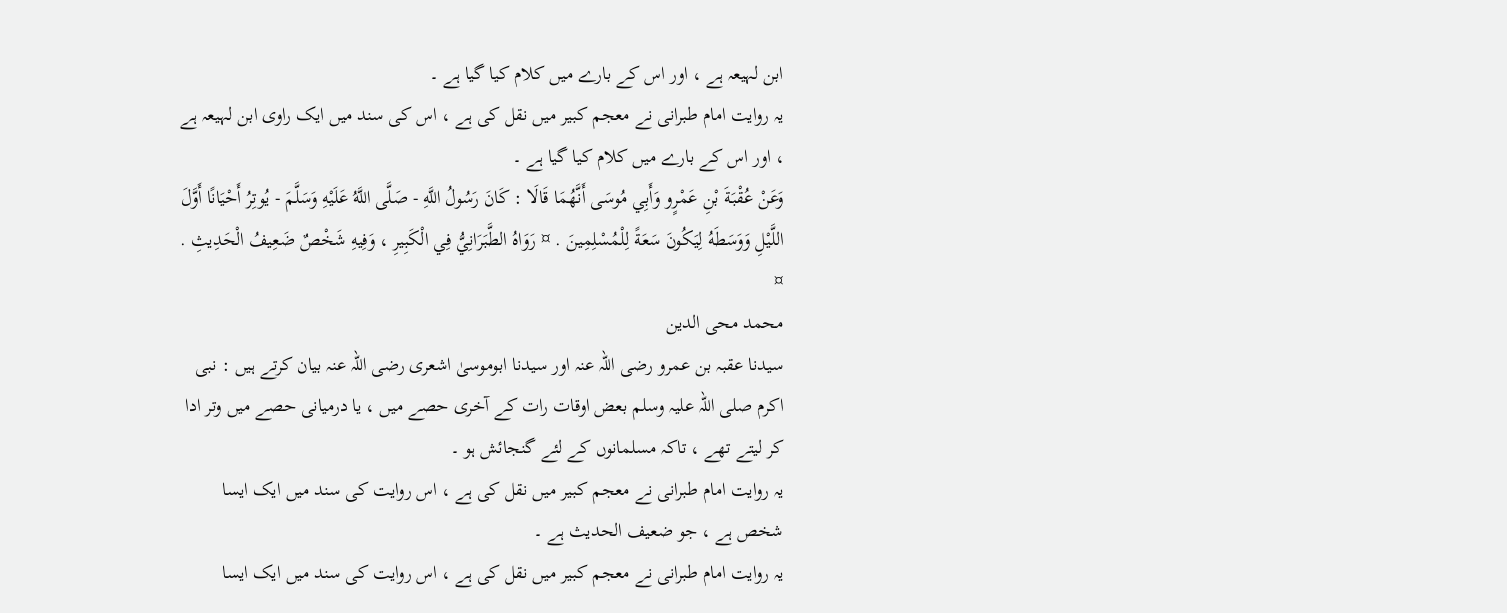ابن لہیعہ ہے ، اور اس کے بارے میں کلام کیا گیا ہے ۔
یہ روایت امام طبرانی نے معجم کبیر میں نقل کی ہے ، اس کی سند میں ایک راوی ابن لہیعہ ہے ، اور اس کے بارے میں کلام کیا گیا ہے ۔
وَعَنْ عُقْبَةَ بْنِ عَمْرٍو وَأَبِي مُوسَى أَنَّهُمَا قَالَا : كَانَ رَسُولُ اللَّهِ - صَلَّى اللَّهُ عَلَيْهِ وَسَلَّمَ - يُوتِرُ أَحْيَانًا أَوَّلَ اللَّيْلِ وَوَسَطَهُ لِيَكُونَ سَعَةً لِلْمُسْلِمِينَ . ¤ رَوَاهُ الطَّبَرَانِيُّ فِي الْكَبِيرِ ، وَفِيهِ شَخْصٌ ضَعِيفُ الْحَدِيثِ . ¤
محمد محی الدین
سیدنا عقبہ بن عمرو رضی اللہ عنہ اور سیدنا ابوموسیٰ اشعری رضی اللہ عنہ بیان کرتے ہیں : نبی اکرم صلی اللہ علیہ وسلم بعض اوقات رات کے آخری حصے میں ، یا درمیانی حصے میں وتر ادا کر لیتے تھے ، تاکہ مسلمانوں کے لئے گنجائش ہو ۔
یہ روایت امام طبرانی نے معجم کبیر میں نقل کی ہے ، اس روایت کی سند میں ایک ایسا شخص ہے ، جو ضعیف الحدیث ہے ۔
یہ روایت امام طبرانی نے معجم کبیر میں نقل کی ہے ، اس روایت کی سند میں ایک ایسا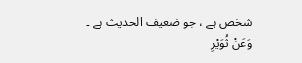شخص ہے ، جو ضعیف الحدیث ہے ۔
وَعَنْ ثُوَيْرِ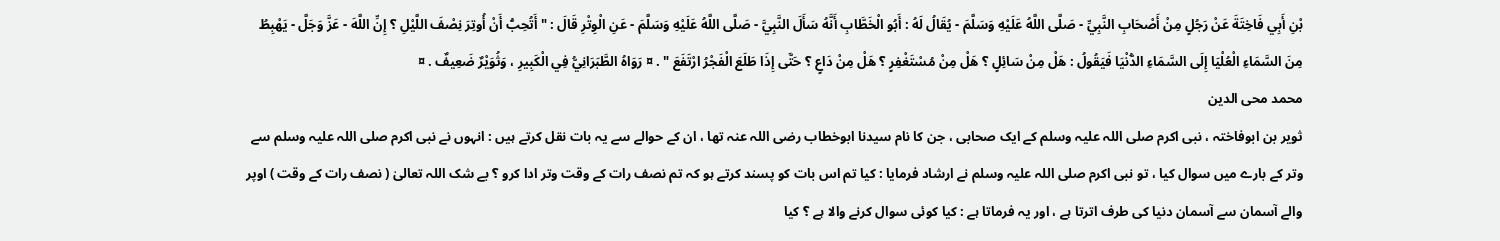بْنِ أَبِي فَاخِتَةَ عَنْ رَجُلٍ مِنْ أَصْحَابِ النَّبِيِّ - صَلَّى اللَّهُ عَلَيْهِ وَسَلَّمَ - يُقَالُ لَهُ : أَبُو الْخَطَّابِ أَنَّهُ سَأَلَ النَّبِيَّ - صَلَّى اللَّهُ عَلَيْهِ وَسَلَّمَ - عَنِ الْوِتْرِ قَالَ : " أَتُحِبُّ أَنْ أُوتِرَ نِصْفَ اللَّيْلِ ؟ إِنِّ اللَّهَ - عَزَّ وَجَلَّ - يَهْبِطُ مِنَ السَّمَاءِ الْعُلْيَا إِلَى السَّمَاءِ الدُّنْيَا فَيَقُولُ : هَلْ مِنْ سَائِلٍ ؟ هَلْ مِنْ مُسْتَغْفِرٍ ؟ هَلْ مِنْ دَاعٍ ؟ حَتَّى إِذَا طَلَعَ الْفَجْرُ ارْتَفَعَ " . ¤ رَوَاهُ الطَّبَرَانِيُّ فِي الْكَبِيرِ ، وَثُوَيْرٌ ضَعِيفٌ . ¤
محمد محی الدین
ثویر بن ابوفاختہ ، نبی اکرم صلی اللہ علیہ وسلم کے ایک صحابی ، جن کا نام سیدنا ابوخطاب رضی اللہ عنہ تھا ، ان کے حوالے سے یہ بات نقل کرتے ہیں : انہوں نے نبی اکرم صلی اللہ علیہ وسلم سے وتر کے بارے میں سوال کیا ، تو نبی اکرم صلی اللہ علیہ وسلم نے ارشاد فرمایا : کیا تم اس بات کو پسند کرتے ہو کہ تم نصف رات کے وقت وتر ادا کرو ؟ بے شک اللہ تعالیٰ ( نصف رات کے وقت ) اوپر والے آسمان سے آسمان دنیا کی طرف اترتا ہے ، اور یہ فرماتا ہے : کیا کوئی سوال کرنے والا ہے ؟ کیا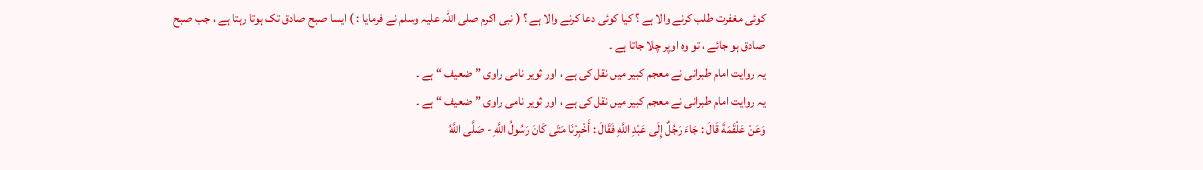کوئی مغفرت طلب کرنے والا ہے ؟ کیا کوئی دعا کرنے والا ہے ؟ ( نبی اکرم صلی اللہ علیہ وسلم نے فرمایا : ) ایسا صبح صادق تک ہوتا رہتا ہے ، جب صبح صادق ہو جائے ، تو وہ اوپر چلا جاتا ہے ۔
یہ روایت امام طبرانی نے معجم کبیر میں نقل کی ہے ، اور ثویر نامی راوی ” ضعیف “ ہے ۔
یہ روایت امام طبرانی نے معجم کبیر میں نقل کی ہے ، اور ثویر نامی راوی ” ضعیف “ ہے ۔
وَعَنْ عَلْقَمَةَ قَالَ : جَاءَ رَجُلٌ إِلَى عَبْدِ اللَّهِ فَقَالَ : أَخْبِرْنَا مَتَى كَانَ رَسُولُ اللَّهِ - صَلَّى اللَّهُ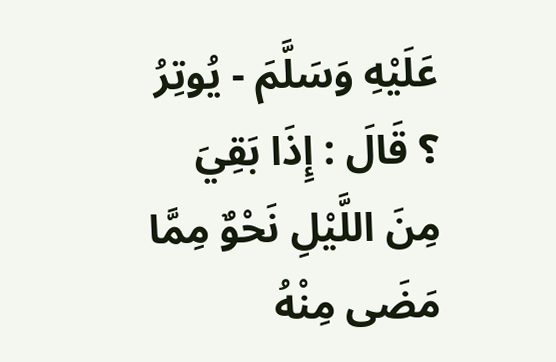عَلَيْهِ وَسَلَّمَ - يُوتِرُ ؟ قَالَ : إِذَا بَقِيَ مِنَ اللَّيْلِ نَحْوٌ مِمَّا مَضَى مِنْهُ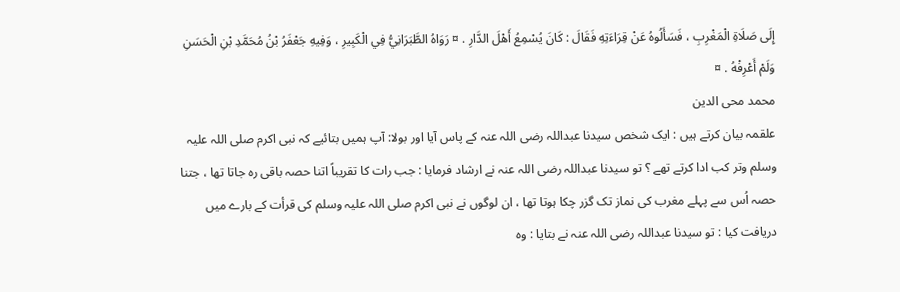إِلَى صَلَاةِ الْمَغْرِبِ ، فَسَأَلُوهُ عَنْ قِرَاءَتِهِ فَقَالَ : كَانَ يُسْمِعُ أَهْلَ الدَّارِ . ¤ رَوَاهُ الطَّبَرَانِيُّ فِي الْكَبِيرِ ، وَفِيهِ جَعْفَرُ بْنُ مُحَمَّدِ بْنِ الْحَسَنِ وَلَمْ أَعْرِفْهُ . ¤
محمد محی الدین
علقمہ بیان کرتے ہیں : ایک شخص سیدنا عبداللہ رضی اللہ عنہ کے پاس آیا اور بولا: آپ ہمیں بتائیے کہ نبی اکرم صلی اللہ علیہ وسلم وتر کب ادا کرتے تھے ؟ تو سیدنا عبداللہ رضی اللہ عنہ نے ارشاد فرمایا : جب رات کا تقریباً اتنا حصہ باقی رہ جاتا تھا ، جتنا حصہ اُس سے پہلے مغرب کی نماز تک گزر چکا ہوتا تھا ، ان لوگوں نے نبی اکرم صلی اللہ علیہ وسلم کی قرأت کے بارے میں دریافت کیا : تو سیدنا عبداللہ رضی اللہ عنہ نے بتایا : وہ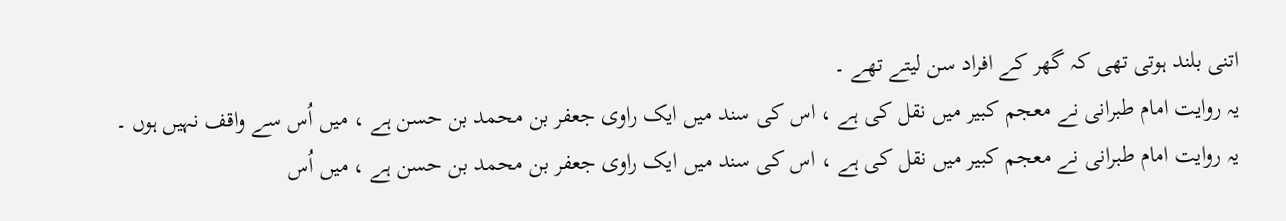اتنی بلند ہوتی تھی کہ گھر کے افراد سن لیتے تھے ۔
یہ روایت امام طبرانی نے معجم کبیر میں نقل کی ہے ، اس کی سند میں ایک راوی جعفر بن محمد بن حسن ہے ، میں اُس سے واقف نہیں ہوں ۔
یہ روایت امام طبرانی نے معجم کبیر میں نقل کی ہے ، اس کی سند میں ایک راوی جعفر بن محمد بن حسن ہے ، میں اُس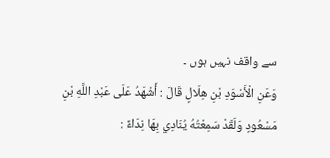سے واقف نہیں ہوں ۔
وَعَنِ الْأَسْوَدِ بْنِ هِلَالٍ قَالَ : أَشْهَدُ عَلَى عَبْدِ اللَّهِ بْنِ مَسْعُودٍ وَلَقَدْ سَمِعْتُهُ يُنَادِي بِهَا نِدَاءً :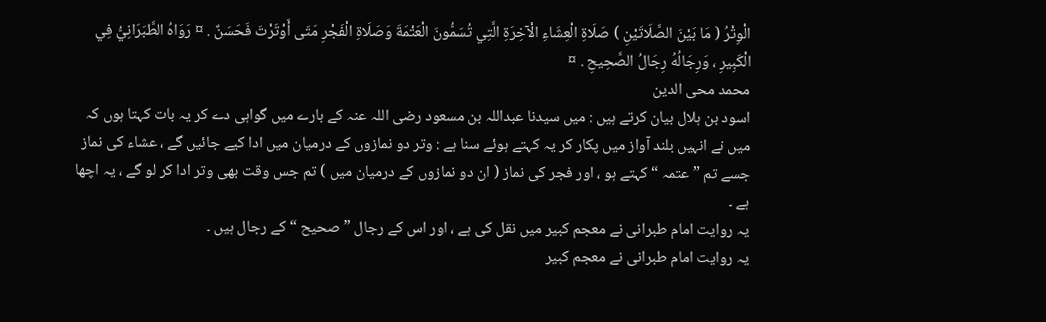الْوِتْرُ ( مَا بَيْنَ الصَّلَاتَيْنِ ) صَلَاةِ الْعِشَاءِ الْآخِرَةِ الَّتِي تُسَمُّونَ الْعَتْمَةَ وَصَلَاةِ الْفَجْرِ مَتَى أَوْتَرْتَ فَحَسَنٌ . ¤ رَوَاهُ الطَّبَرَانِيُّ فِي الْكَبِيرِ ، وَرِجَالُهُ رِجَالُ الصَّحِيحِ . ¤
محمد محی الدین
اسود بن ہلال بیان کرتے ہیں : میں سیدنا عبداللہ بن مسعود رضی اللہ عنہ کے بارے میں گواہی دے کر یہ بات کہتا ہوں کہ میں نے انہیں بلند آواز میں پکار کر یہ کہتے ہوئے سنا ہے : وتر دو نمازوں کے درمیان میں ادا کیے جائیں گے ، عشاء کی نماز جسے تم ” عتمہ “ کہتے ہو ، اور فجر کی نماز ( ان دو نمازوں کے درمیان میں ) تم جس وقت بھی وتر ادا کر لو گے ، یہ اچھا ہے ۔
یہ روایت امام طبرانی نے معجم کبیر میں نقل کی ہے ، اور اس کے رجال ” صحیح “ کے رجال ہیں ۔
یہ روایت امام طبرانی نے معجم کبیر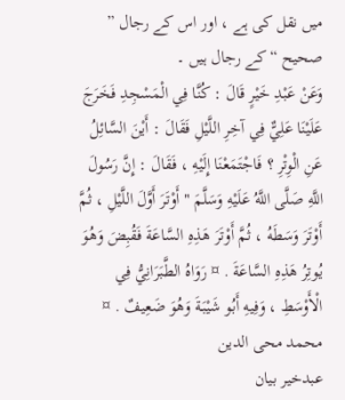میں نقل کی ہے ، اور اس کے رجال ” صحیح “ کے رجال ہیں ۔
وَعَنْ عَبْدِ خَيْرٍ قَالَ : كُنَّا فِي الْمَسْجِدِ فَخَرَجَ عَلَيْنَا عَلِيٌّ فِي آخِرِ اللَّيْلِ فَقَالَ : أَيْنَ السَّائِلُ عَنِ الْوِتْرِ ؟ فَاجْتَمَعْنَا إِلَيْهِ ، فَقَالَ : إِنَّ رَسُولَ اللَّهِ صَلَّى اللَّهُ عَلَيْهِ وَسَلَّمَ " أَوْتَرَ أَوَّلَ اللَّيْلِ ، ثُمَّ أَوْتَرَ وَسَطَهُ ، ثُمَّ أَوْتَرَ هَذِهِ السَّاعَةَ فَقُبِضَ وَهُوَ يُوتِرُ هَذِهِ السَّاعَةَ . ¤ رَوَاهُ الطَّبَرَانِيُّ فِي الْأَوْسَطِ ، وَفِيهِ أَبُو شَيْبَةَ وَهُوَ ضَعِيفٌ . ¤
محمد محی الدین
عبدخیر بیان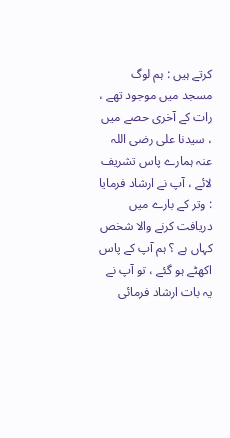کرتے ہیں : ہم لوگ مسجد میں موجود تھے ، رات کے آخری حصے میں ، سیدنا علی رضی اللہ عنہ ہمارے پاس تشریف لائے ، آپ نے ارشاد فرمایا : وتر کے بارے میں دریافت کرنے والا شخص کہاں ہے ؟ ہم آپ کے پاس اکھٹے ہو گئے ، تو آپ نے یہ بات ارشاد فرمائی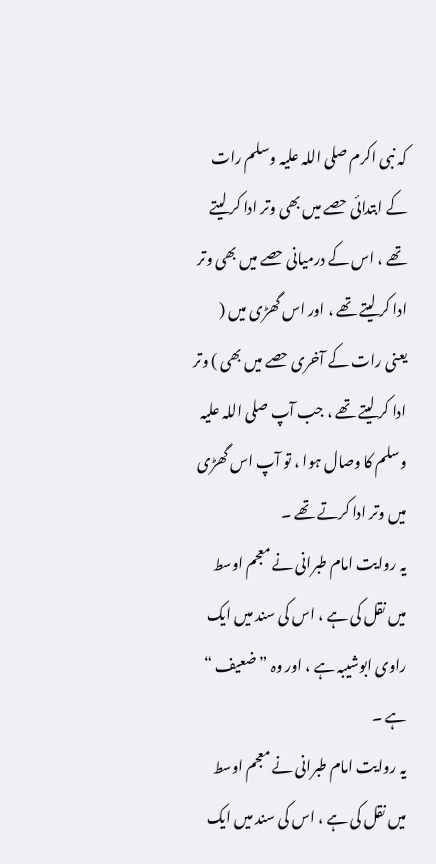کہ نبی اکرم صلی اللہ علیہ وسلم رات کے ابتدائی حصے میں بھی وتر ادا کر لیتے تھے ، اس کے درمیانی حصے میں بھی وتر ادا کر لیتے تھے ، اور اس گھڑی میں ( یعنی رات کے آخری حصے میں بھی ) وتر ادا کر لیتے تھے ، جب آپ صلی اللہ علیہ وسلم کا وصال ہوا ، تو آپ اس گھڑی میں وتر ادا کرتے تھے ۔
یہ روایت امام طبرانی نے معجم اوسط میں نقل کی ہے ، اس کی سند میں ایک راوی ابوشیبہ ہے ، اور وہ ” ضعیف “ ہے ۔
یہ روایت امام طبرانی نے معجم اوسط میں نقل کی ہے ، اس کی سند میں ایک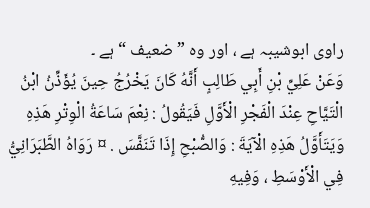راوی ابوشیبہ ہے ، اور وہ ” ضعیف “ ہے ۔
وَعَنْ عَلِيِّ بْنِ أَبِي طَالِبٍ أَنَّهُ كَانَ يَخْرُجُ حِينَ يُؤَذِّنُ ابْنُ الْتَيَّاحِ عِنْدَ الْفَجْرِ الْأَوَّلِ فَيَقُولُ : نِعْمَ سَاعَةُ الْوِتْرِ هَذِهِ وَيَتَأَوَّلُ هَذِهِ الْآيَةَ : وَالصُّبْحِ إِذَا تَنَفَّسَ . ¤ رَوَاهُ الطَّبَرَانِيُّ فِي الْأَوْسَطِ ، وَفِيهِ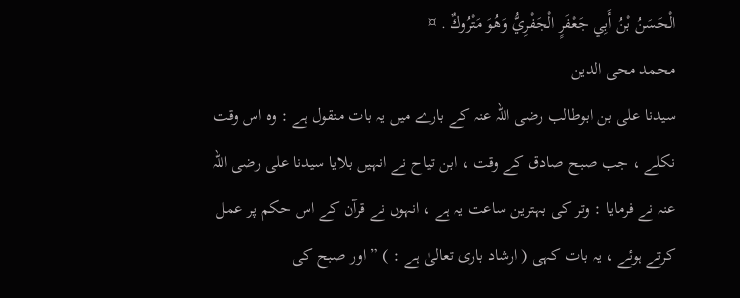الْحَسَنُ بْنُ أَبِي جَعْفَرٍ الْجَفْرِيُّ وَهُوَ مَتْرُوكٌ . ¤
محمد محی الدین
سیدنا علی بن ابوطالب رضی اللہ عنہ کے بارے میں یہ بات منقول ہے : وہ اس وقت نکلے ، جب صبح صادق کے وقت ، ابن تیاح نے انہیں بلایا سیدنا علی رضی اللہ عنہ نے فرمایا : وتر کی بہترین ساعت یہ ہے ، انہوں نے قرآن کے اس حکم پر عمل کرتے ہوئے ، یہ بات کہی ( ارشاد باری تعالیٰ ہے : ) ” اور صبح کی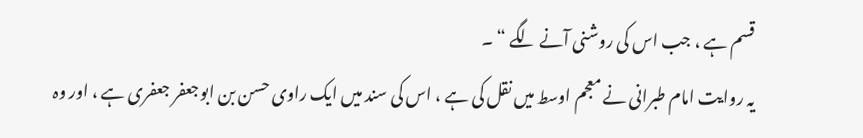قسم ہے ، جب اس کی روشنی آنے لگے “ ۔
یہ روایت امام طبرانی نے معجم اوسط میں نقل کی ہے ، اس کی سند میں ایک راوی حسن بن ابوجعفر جعفری ہے ، اور وہ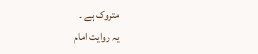متروک ہے ۔
یہ روایت امام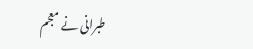طبرانی نے معجم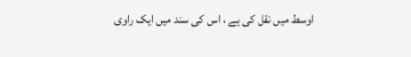اوسط میں نقل کی ہے ، اس کی سند میں ایک راوی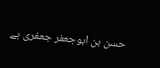حسن بن ابوجعفر جعفری ہے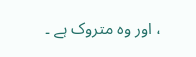، اور وہ متروک ہے ۔